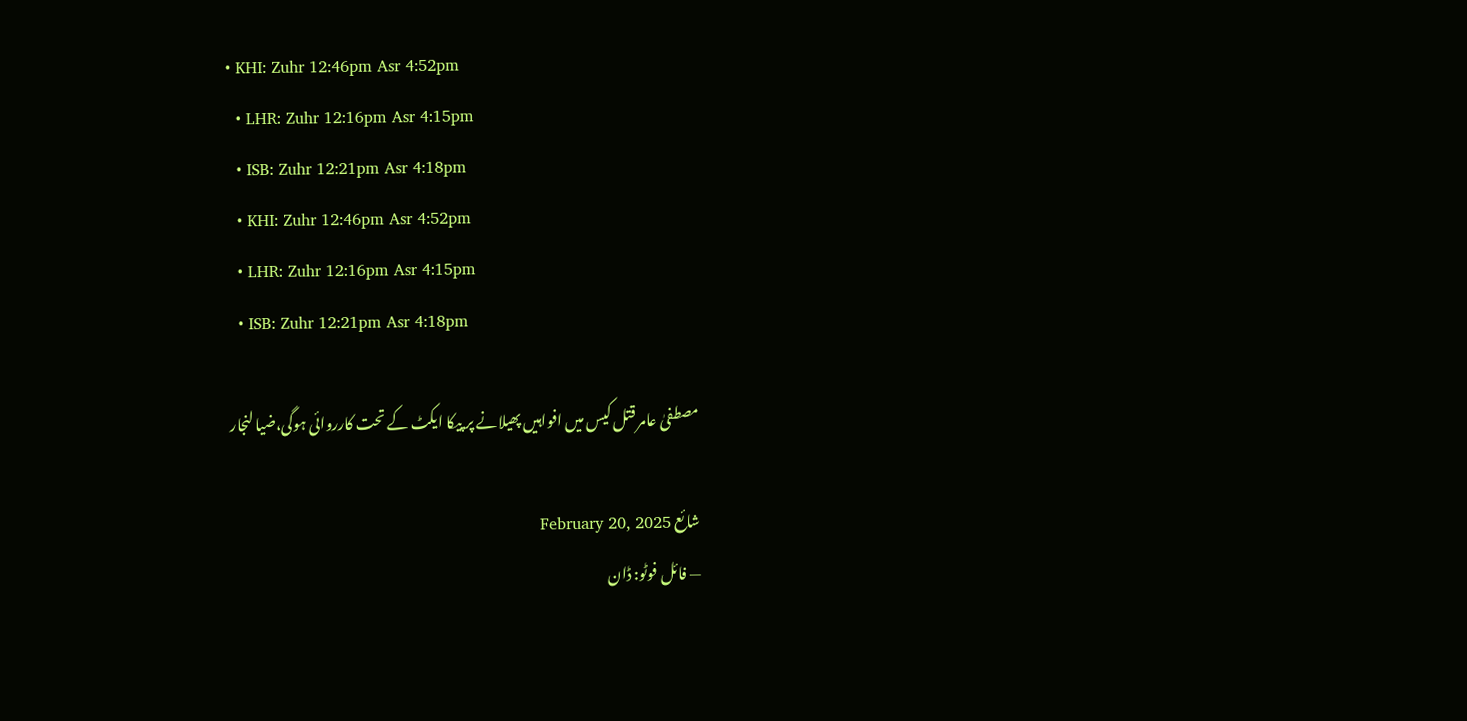• KHI: Zuhr 12:46pm Asr 4:52pm
  • LHR: Zuhr 12:16pm Asr 4:15pm
  • ISB: Zuhr 12:21pm Asr 4:18pm
  • KHI: Zuhr 12:46pm Asr 4:52pm
  • LHR: Zuhr 12:16pm Asr 4:15pm
  • ISB: Zuhr 12:21pm Asr 4:18pm

مصطفیٰ عامر قتل کیس میں افواہیں پھیلانے پر پیکا ایکٹ کے تحت کارروائی ہوگی،ضیا لنجار

شائع February 20, 2025
— فائل فوٹو: ڈان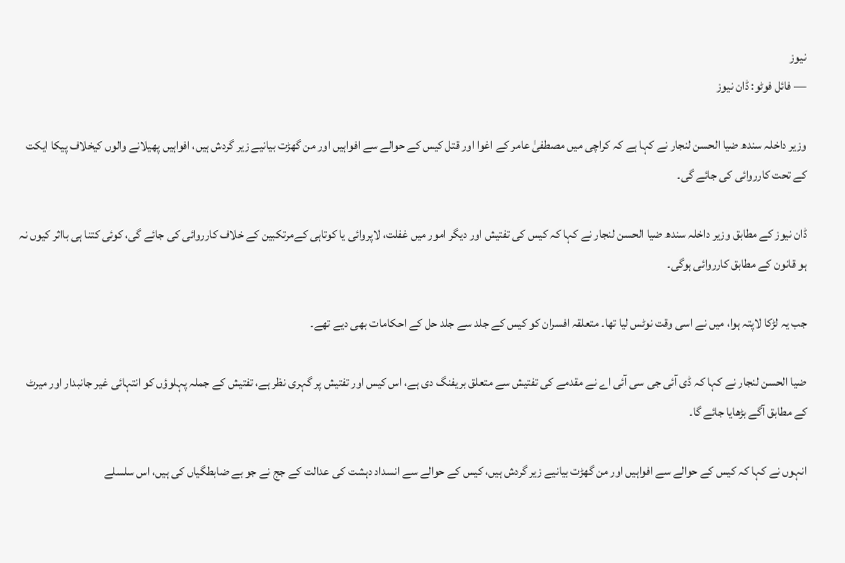نیوز
— فائل فوٹو: ڈان نیوز

وزیر داخلہ سندھ ضیا الحسن لنجار نے کہا ہے کہ کراچی میں مصطفیٰ عامر کے اغوا اور قتل کیس کے حوالے سے افواہیں اور من گھڑت بیانیے زیر گردش ہیں، افواہیں پھیلانے والوں کیخلاف پیکا ایکت کے تحت کارروائی کی جائے گی۔

ڈان نیوز کے مطابق وزیر داخلہ سندھ ضیا الحسن لنجار نے کہا کہ کیس کی تفتیش اور دیگر امور میں غفلت، لاپروائی یا کوتاہی کےمرتکبین کے خلاف کارروائی کی جائے گی، کوئی کتنا ہی بااثر کیوں نہ ہو قانون کے مطابق کارروائی ہوگی۔

جب یہ لڑکا لاپتہ ہوا، میں نے اسی وقت نوٹس لیا تھا۔ متعلقہ افسران کو کیس کے جلد سے جلد حل کے احکامات بھی دیے تھے۔

ضیا الحسن لنجار نے کہا کہ ڈی آئی جی سی آئی اے نے مقدمے کی تفتیش سے متعلق بریفنگ دی ہے، اس کیس اور تفتیش پر گہری نظر ہے، تفتیش کے جملہ پہلوؤں کو انتہائی غیر جانبدار اور میرٹ کے مطابق آگے بڑھایا جائے گا۔

انہوں نے کہا کہ کیس کے حوالے سے افواہیں اور من گھڑت بیانیے زیر گردش ہیں، کیس کے حوالے سے انسداد دہشت کی عدالت کے جج نے جو بے ضابطگیاں کی ہیں، اس سلسلے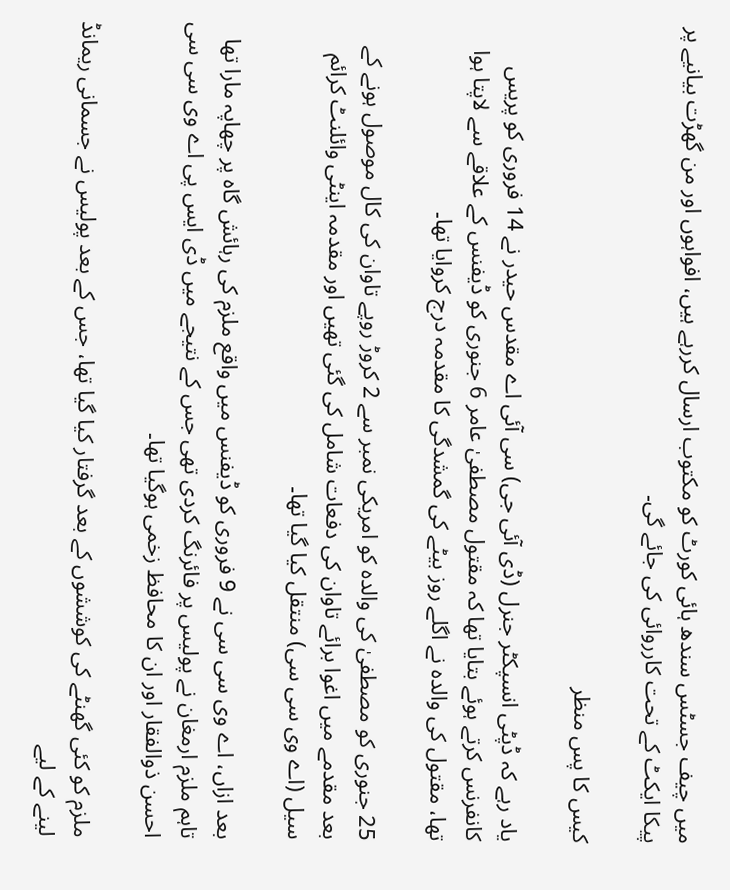میں چیف جسٹس سندھ ہائی کورٹ کو مکتوب ارسال کررہے ہیں، افواہوں اور من گھڑت بیانیے پر پیکا ایکٹ کے تحت کارروائی کی جائے گی۔

کیس کا پس منظر

یاد رہے کہ ڈپٹی انسپکٹر جنرل (ڈی آئی جی) سی آئی اے مقدس حیدر نے 14 فروری کو پریس کانفرنس کرتے ہوئے بتایا تھا کہ مقتول مصطفیٰ عامر 6 جنوری کو ڈیفنس کے علاقے سے لاپتا ہوا تھا، مقتول کی والدہ نے اگلے روز بیٹے کی گمشدگی کا مقدمہ درج کروایا تھا۔

25 جنوری کو مصطفیٰ کی والدہ کو امریکی نمبر سے 2 کروڑ روپے تاوان کی کال موصول ہونے کے بعد مقدمے میں اغوا برائے تاوان کی دفعات شامل کی گئی تھیں اور مقدمہ اینٹی وائلنٹ کرائم سیل (اے وی سی سی) منتقل کیا گیا تھا۔

بعد ازاں، اے وی سی سی نے 9 فروری کو ڈیفنس میں واقع ملزم کی رہائش گاہ پر چھاپہ مارا تھا تاہم ملزم ارمغان نے پولیس پر فائرنگ کردی تھی جس کے نتیجے میں ڈی ایس پی اے وی سی سی احسن ذوالفقار اور ان کا محافظ زخمی ہوگیا تھا۔

ملزم کو کئی گھنٹے کی کوششوں کے بعد گرفتار کیا گیا تھا، جس کے بعد پولیس نے جسمانی ریمانڈ لینے کے لیے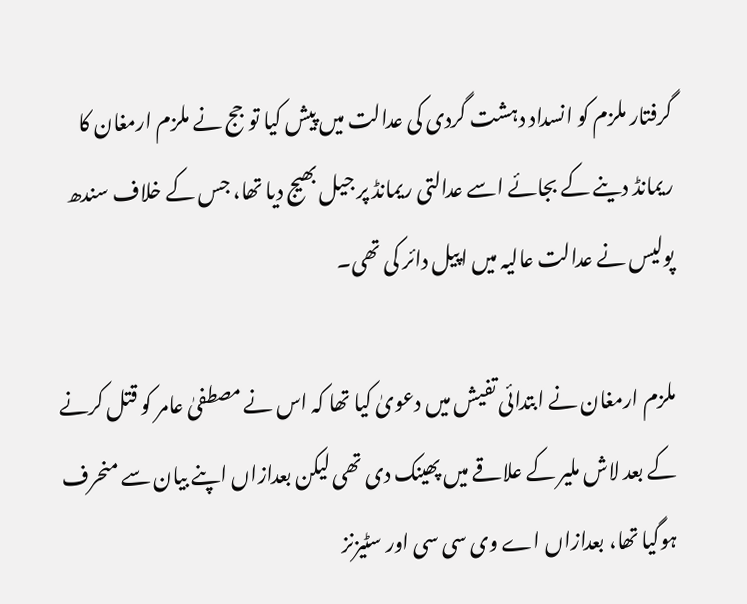گرفتار ملزم کو انسداد دہشت گردی کی عدالت میں پیش کیا تو جج نے ملزم ارمغان کا ریمانڈ دینے کے بجائے اسے عدالتی ریمانڈ پر جیل بھیج دیا تھا، جس کے خلاف سندھ پولیس نے عدالت عالیہ میں اپیل دائر کی تھی۔

ملزم ارمغان نے ابتدائی تفیش میں دعویٰ کیا تھا کہ اس نے مصطفیٰ عامر کو قتل کرنے کے بعد لاش ملیر کے علاقے میں پھینک دی تھی لیکن بعدازاں اپنے بیان سے منحرف ہوگیا تھا، بعدازاں اے وی سی سی اور سٹیزنز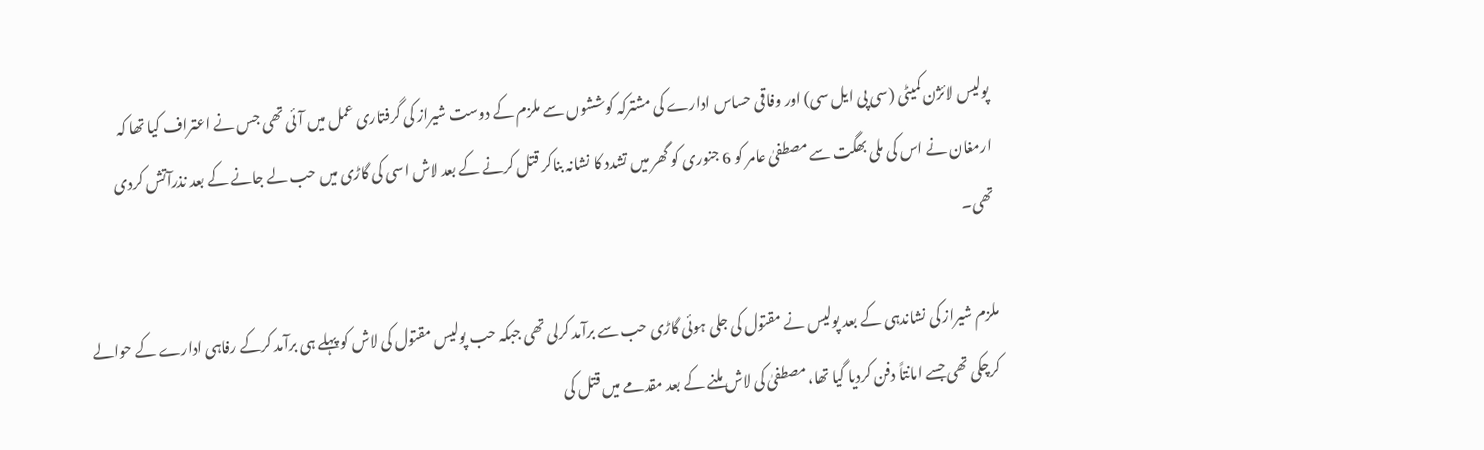پولیس لائژن کمیٹی (سی پی ایل سی) اور وفاقی حساس ادارے کی مشترکہ کوششوں سے ملزم کے دوست شیراز کی گرفتاری عمل میں آئی تھی جس نے اعتراف کیا تھا کہ ارمغان نے اس کی ملی بھگت سے مصطفیٰ عامر کو 6 جنوری کو گھر میں تشدد کا نشانہ بناکر قتل کرنے کے بعد لاش اسی کی گاڑی میں حب لے جانے کے بعد نذرآتش کردی تھی۔

ملزم شیراز کی نشاندہی کے بعد پولیس نے مقتول کی جلی ہوئی گاڑی حب سے برآمد کرلی تھی جبکہ حب پولیس مقتول کی لاش کو پہلے ہی برآمد کرکے رفاہی ادارے کے حوالے کرچکی تھی جسے امانتاً دفن کردیا گیا تھا، مصطفیٰ کی لاش ملنے کے بعد مقدمے میں قتل کی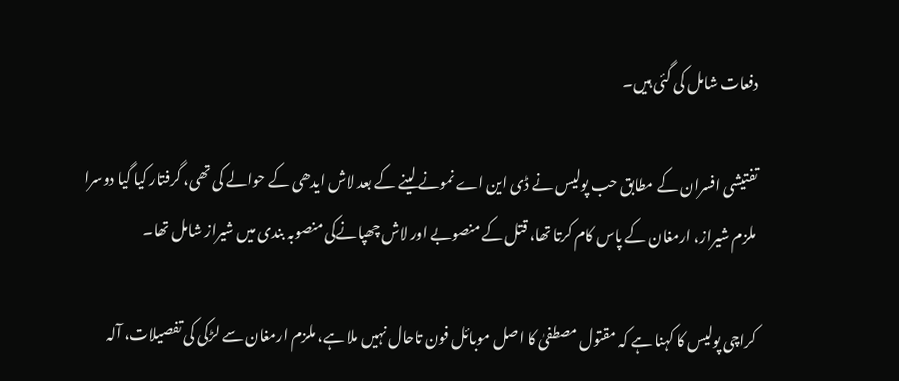دفعات شامل کی گئی ہیں۔

تفتیشی افسران کے مطابق حب پولیس نے ڈی این اے نمونے لینے کے بعد لاش ایدھی کے حوالے کی تھی، گرفتار کیا گیا دوسرا ملزم شیراز، ارمغان کے پاس کام کرتا تھا، قتل کے منصوبے اور لاش چھپانےکی منصوبہ بندی میں شیراز شامل تھا۔

کراچی پولیس کا کہنا ہے کہ مقتول مصطفیٰ کا اصل موبائل فون تاحال نہیں ملا ہے، ملزم ارمغان سے لڑکی کی تفصیلات، آلہ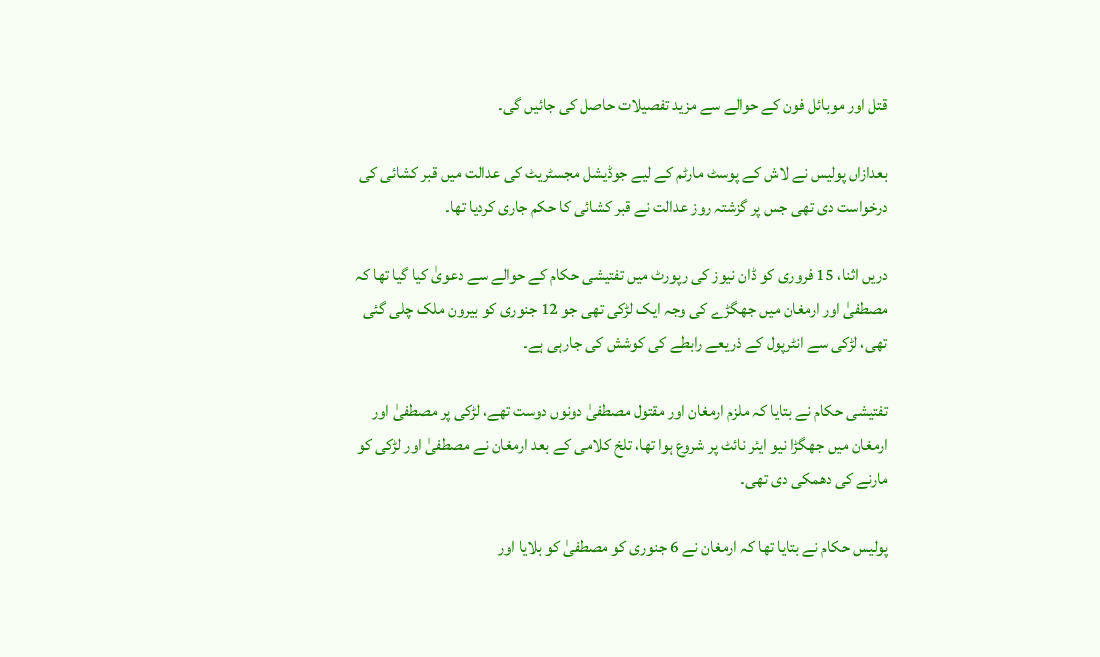قتل اور موبائل فون کے حوالے سے مزید تفصیلات حاصل کی جائیں گی۔

بعدازاں پولیس نے لاش کے پوسٹ مارٹم کے لیے جوڈیشل مجسٹریٹ کی عدالت میں قبر کشائی کی درخواست دی تھی جس پر گزشتہ روز عدالت نے قبر کشائی کا حکم جاری کردیا تھا۔

دریں اثنا، 15 فروری کو ڈان نیوز کی رپورٹ میں تفتیشی حکام کے حوالے سے دعویٰ کیا گیا تھا کہ مصطفیٰ اور ارمغان میں جھگڑے کی وجہ ایک لڑکی تھی جو 12 جنوری کو بیرون ملک چلی گئی تھی، لڑکی سے انٹرپول کے ذریعے رابطے کی کوشش کی جارہی ہے۔

تفتیشی حکام نے بتایا کہ ملزم ارمغان اور مقتول مصطفیٰ دونوں دوست تھے، لڑکی پر مصطفیٰ اور ارمغان میں جھگڑا نیو ایئر نائٹ پر شروع ہوا تھا، تلخ کلامی کے بعد ارمغان نے مصطفیٰ اور لڑکی کو مارنے کی دھمکی دی تھی۔

پولیس حکام نے بتایا تھا کہ ارمغان نے 6 جنوری کو مصطفیٰ کو بلایا اور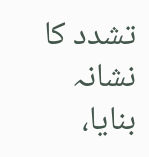تشدد کا نشانہ بنایا،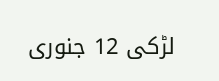لڑکی 12 جنوری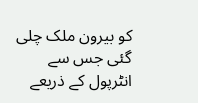کو بیرون ملک چلی گئی جس سے انٹرپول کے ذریعے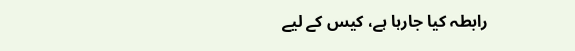رابطہ کیا جارہا ہے، کیس کے لیے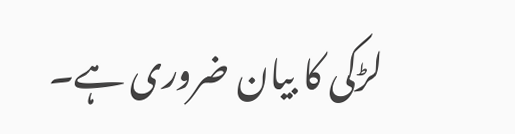لڑکی کا بیان ضروری ہے۔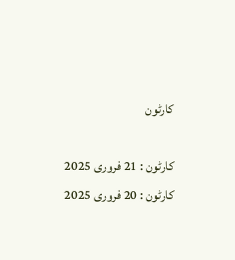کارٹون

کارٹون : 21 فروری 2025
کارٹون : 20 فروری 2025